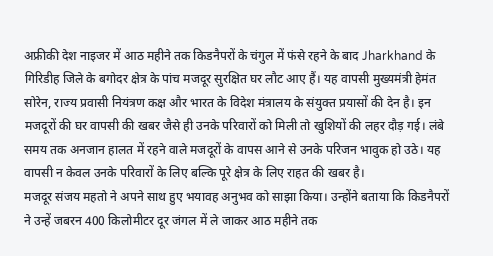अफ्रीकी देश नाइजर में आठ महीने तक किडनैपरों के चंगुल में फंसे रहने के बाद Jharkhand के गिरिडीह जिले के बगोदर क्षेत्र के पांच मजदूर सुरक्षित घर लौट आए हैं। यह वापसी मुख्यमंत्री हेमंत सोरेन, राज्य प्रवासी नियंत्रण कक्ष और भारत के विदेश मंत्रालय के संयुक्त प्रयासों की देन है। इन मजदूरों की घर वापसी की खबर जैसे ही उनके परिवारों को मिली तो खुशियों की लहर दौड़ गई। लंबे समय तक अनजान हालत में रहने वाले मजदूरों के वापस आने से उनके परिजन भावुक हो उठे। यह वापसी न केवल उनके परिवारों के लिए बल्कि पूरे क्षेत्र के लिए राहत की खबर है।
मजदूर संजय महतो ने अपने साथ हुए भयावह अनुभव को साझा किया। उन्होंने बताया कि किडनैपरों ने उन्हें जबरन 400 किलोमीटर दूर जंगल में ले जाकर आठ महीने तक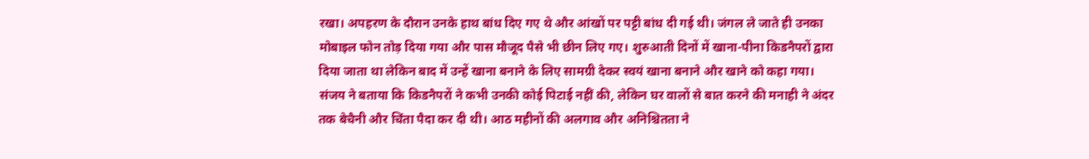रखा। अपहरण के दौरान उनके हाथ बांध दिए गए थे और आंखों पर पट्टी बांध दी गई थी। जंगल ले जाते ही उनका मोबाइल फोन तोड़ दिया गया और पास मौजूद पैसे भी छीन लिए गए। शुरुआती दिनों में खाना-पीना किडनैपरों द्वारा दिया जाता था लेकिन बाद में उन्हें खाना बनाने के लिए सामग्री देकर स्वयं खाना बनाने और खाने को कहा गया। संजय ने बताया कि किडनैपरों ने कभी उनकी कोई पिटाई नहीं की, लेकिन घर वालों से बात करने की मनाही ने अंदर तक बेचैनी और चिंता पैदा कर दी थी। आठ महीनों की अलगाव और अनिश्चितता ने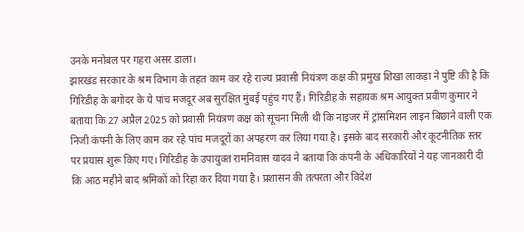उनके मनोबल पर गहरा असर डाला।
झारखंड सरकार के श्रम विभाग के तहत काम कर रहे राज्य प्रवासी नियंत्रण कक्ष की प्रमुख शिखा लाकड़ा ने पुष्टि की है कि गिरिडीह के बगोदर के ये पांच मजदूर अब सुरक्षित मुंबई पहुंच गए हैं। गिरिडीह के सहायक श्रम आयुक्त प्रवीण कुमार ने बताया कि 27 अप्रैल 2025 को प्रवासी नियंत्रण कक्ष को सूचना मिली थी कि नाइजर में ट्रांसमिशन लाइन बिछाने वाली एक निजी कंपनी के लिए काम कर रहे पांच मजदूरों का अपहरण कर लिया गया है। इसके बाद सरकारी और कूटनीतिक स्तर पर प्रयास शुरू किए गए। गिरिडीह के उपायुक्त रामनिवास यादव ने बताया कि कंपनी के अधिकारियों ने यह जानकारी दी कि आठ महीने बाद श्रमिकों को रिहा कर दिया गया है। प्रशासन की तत्परता और विदेश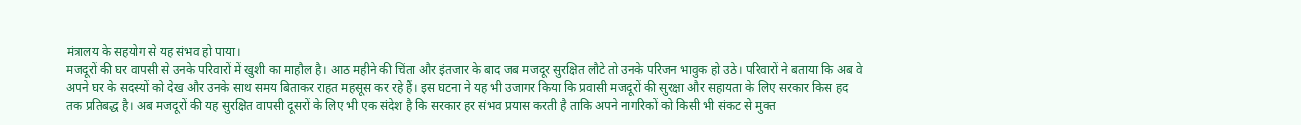मंत्रालय के सहयोग से यह संभव हो पाया।
मजदूरों की घर वापसी से उनके परिवारों में खुशी का माहौल है। आठ महीने की चिंता और इंतजार के बाद जब मजदूर सुरक्षित लौटे तो उनके परिजन भावुक हो उठे। परिवारों ने बताया कि अब वे अपने घर के सदस्यों को देख और उनके साथ समय बिताकर राहत महसूस कर रहे हैं। इस घटना ने यह भी उजागर किया कि प्रवासी मजदूरों की सुरक्षा और सहायता के लिए सरकार किस हद तक प्रतिबद्ध है। अब मजदूरों की यह सुरक्षित वापसी दूसरों के लिए भी एक संदेश है कि सरकार हर संभव प्रयास करती है ताकि अपने नागरिकों को किसी भी संकट से मुक्त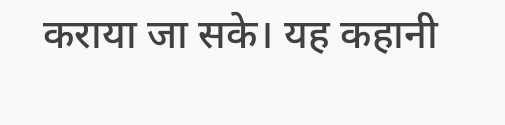कराया जा सके। यह कहानी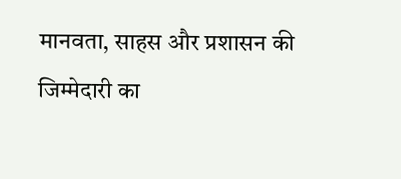मानवता, साहस और प्रशासन की जिम्मेदारी का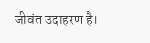जीवंत उदाहरण है।